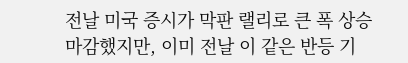전날 미국 증시가 막판 랠리로 큰 폭 상승 마감했지만, 이미 전날 이 같은 반등 기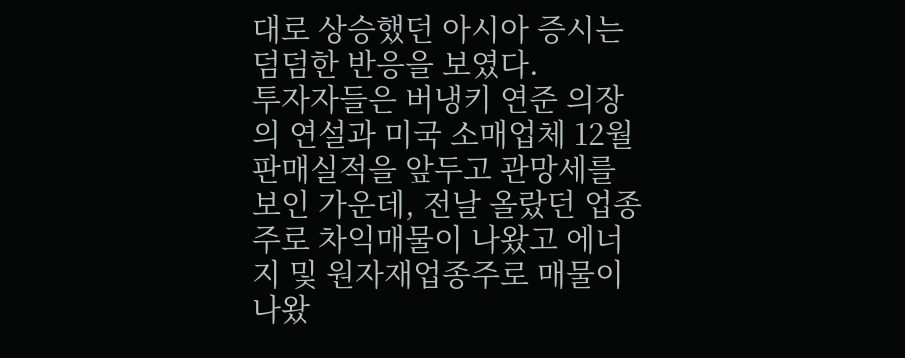대로 상승했던 아시아 증시는 덤덤한 반응을 보였다.
투자자들은 버냉키 연준 의장의 연설과 미국 소매업체 12월 판매실적을 앞두고 관망세를 보인 가운데, 전날 올랐던 업종주로 차익매물이 나왔고 에너지 및 원자재업종주로 매물이 나왔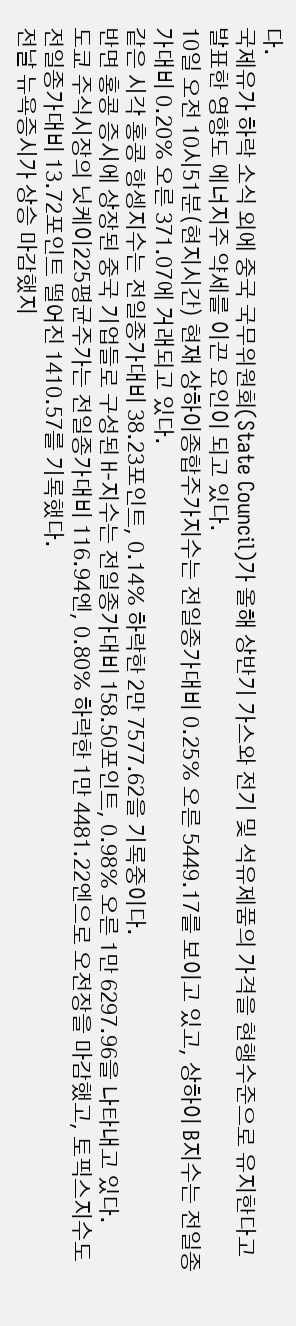다.
국제유가 하락 소식 외에 중국 국무위원회(State Council)가 올해 상반기 가스와 전기 및 석유제품의 가격을 현행수준으로 유지한다고 발표한 영향도 에너지주 약세를 이끈 요인이 되고 있다.
10일 오전 10시51분(현지시간) 현재 상하이종합주가지수는 전일종가대비 0.25% 오른 5449.17를 보이고 있고, 상하이 B지수는 전일종가대비 0.20% 오른 371.07에 거래되고 있다.
같은 시각 홍콩 항셍지수는 전일종가대비 38.23포인트, 0.14% 하락한 2만 7577.62을 기록중이다.
반면 홍콩 증시에 상장된 중국 기업들로 구성된 H-지수는 전일종가대비 158.50포인트, 0.98% 오른 1만 6297.96을 나타내고 있다.
도쿄 주식시장의 닛케이225평균주가는 전일종가대비 116.94엔, 0.80% 하락한 1만 4481.22엔으로 오전장을 마감했고, 토픽스지수도 전일종가대비 13.72포인트 떨어진 1410.57를 기록했다.
전날 뉴욕증시가 상승 마감했지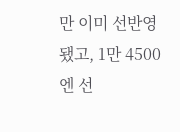만 이미 선반영됐고, 1만 4500엔 선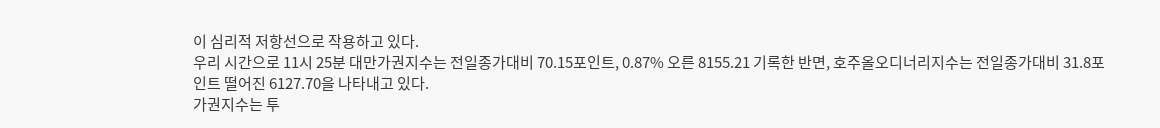이 심리적 저항선으로 작용하고 있다.
우리 시간으로 11시 25분 대만가권지수는 전일종가대비 70.15포인트, 0.87% 오른 8155.21 기록한 반면, 호주올오디너리지수는 전일종가대비 31.8포인트 떨어진 6127.70을 나타내고 있다.
가권지수는 투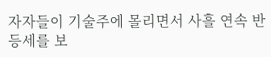자자들이 기술주에 몰리면서 사흘 연속 반등세를 보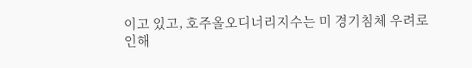이고 있고, 호주올오디너리지수는 미 경기침체 우려로 인해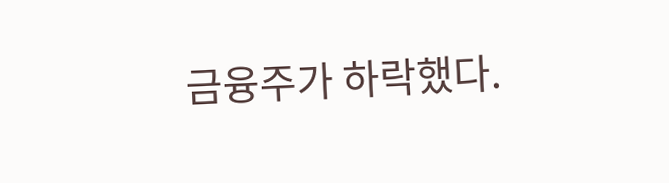금융주가 하락했다.